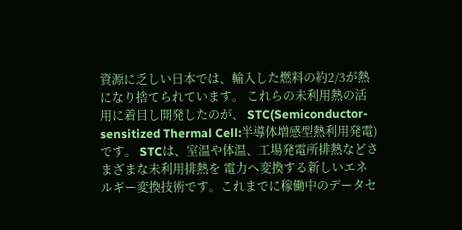資源に乏しい日本では、輸入した燃料の約2/3が熱になり捨てられています。 これらの未利用熱の活用に着目し開発したのが、 STC(Semiconductor-sensitized Thermal Cell:半導体増感型熱利用発電)です。 STCは、室温や体温、工場発電所排熱などさまざまな未利⽤排熱を 電⼒へ変換する新しいエネルギー変換技術です。これまでに稼働中のデータセ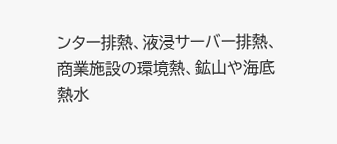ンター排熱、液浸サーバー排熱、商業施設の環境熱、鉱山や海底熱水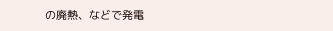の廃熱、などで発電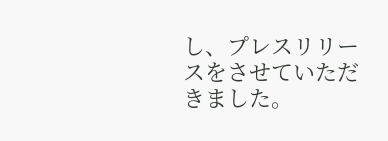し、プレスリリースをさせていただきました。